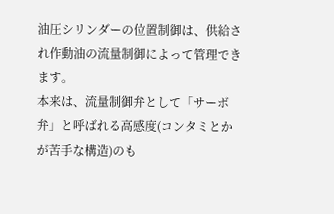油圧シリンダーの位置制御は、供給され作動油の流量制御によって管理できます。
本来は、流量制御弁として「サーボ弁」と呼ばれる高感度(コンタミとかが苦手な構造)のも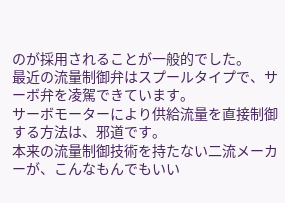のが採用されることが一般的でした。
最近の流量制御弁はスプールタイプで、サーボ弁を凌駕できています。
サーボモーターにより供給流量を直接制御する方法は、邪道です。
本来の流量制御技術を持たない二流メーカーが、こんなもんでもいい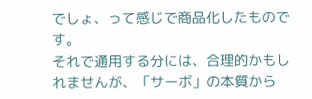でしょ、って感じで商品化したものです。
それで通用する分には、合理的かもしれませんが、「サーボ」の本質から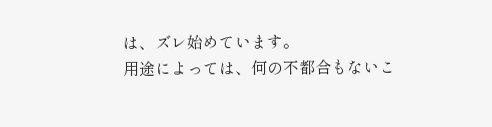は、ズレ始めています。
用途によっては、何の不都合もないこ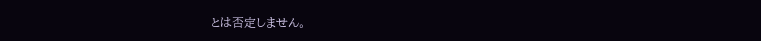とは否定しません。